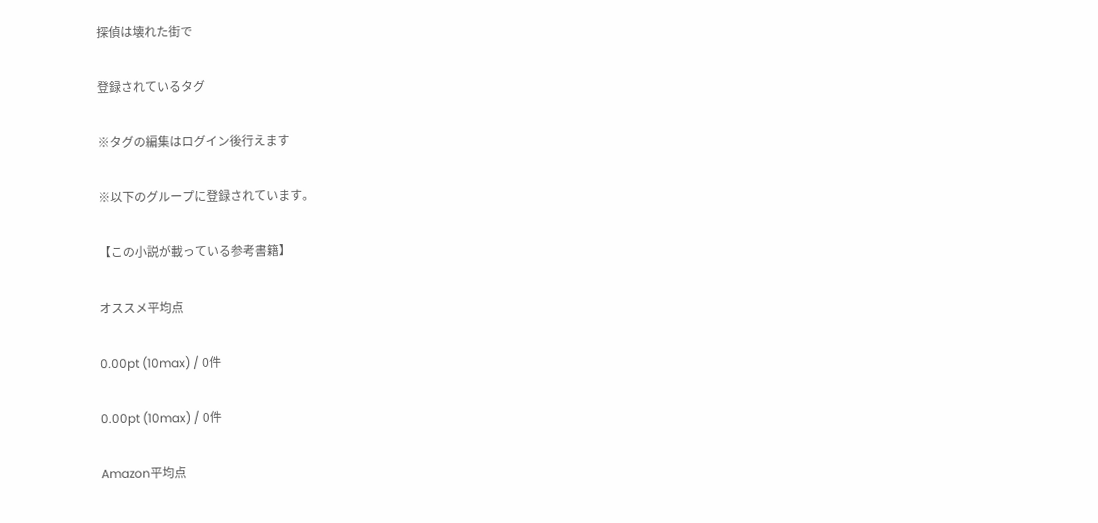探偵は壊れた街で

登録されているタグ

※タグの編集はログイン後行えます

※以下のグループに登録されています。

【この小説が載っている参考書籍】

オススメ平均点

0.00pt (10max) / 0件

0.00pt (10max) / 0件

Amazon平均点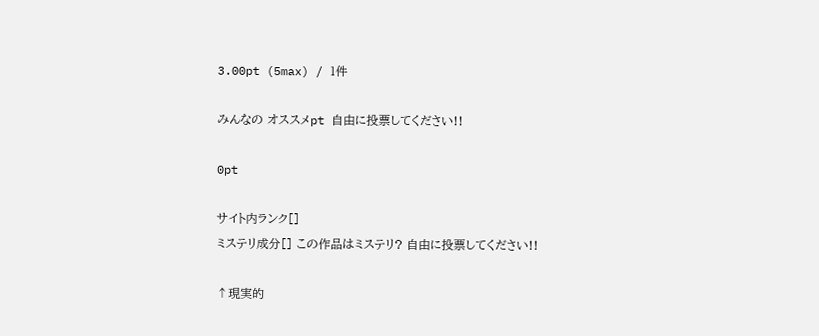3.00pt (5max) / 1件

みんなの オススメpt 自由に投票してください!!

0pt

サイト内ランク[]
ミステリ成分[] この作品はミステリ? 自由に投票してください!!

↑現実的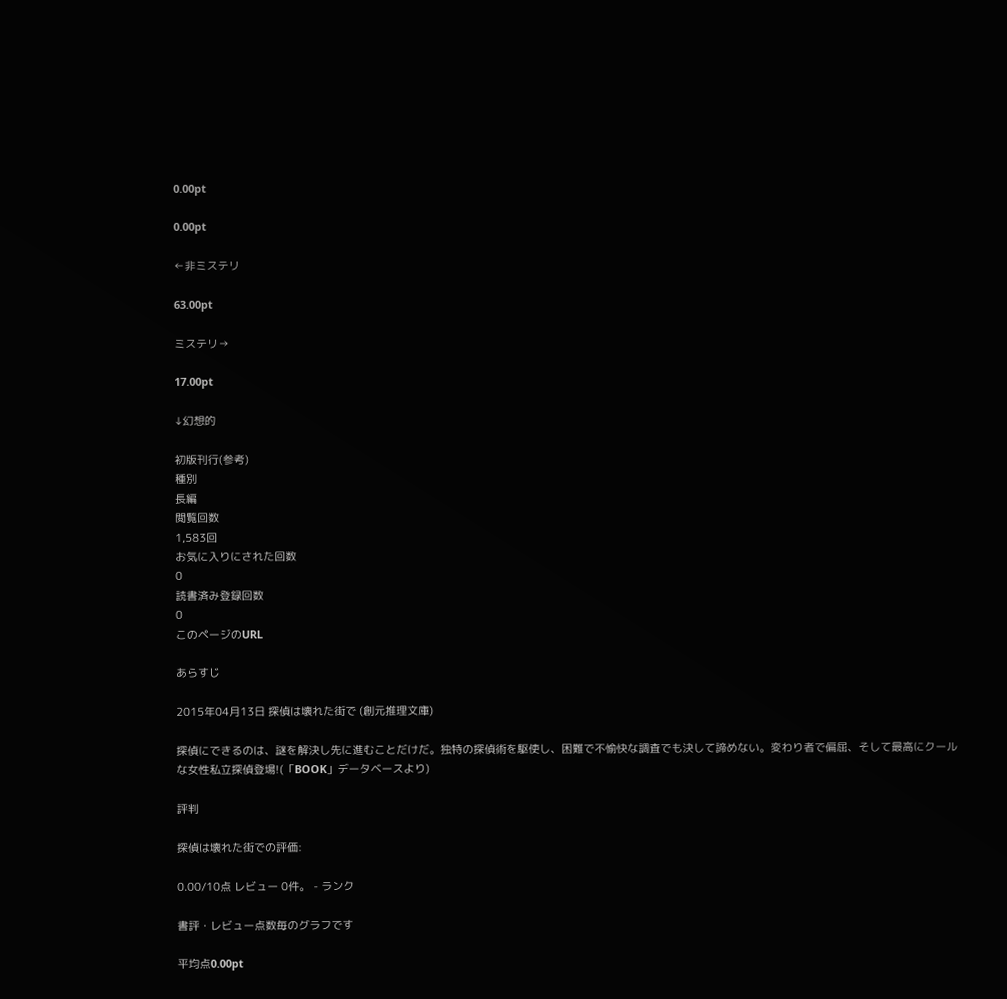0.00pt

0.00pt

←非ミステリ

63.00pt

ミステリ→

17.00pt

↓幻想的

初版刊行(参考)
種別
長編
閲覧回数
1,583回
お気に入りにされた回数
0
読書済み登録回数
0
このページのURL

あらすじ

2015年04月13日 探偵は壊れた街で (創元推理文庫)

探偵にできるのは、謎を解決し先に進むことだけだ。独特の探偵術を駆使し、困難で不愉快な調査でも決して諦めない。変わり者で偏屈、そして最高にクールな女性私立探偵登場!(「BOOK」データベースより)

評判

探偵は壊れた街での評価:

0.00/10点 レビュー 0件。 - ランク

書評・レビュー点数毎のグラフです

平均点0.00pt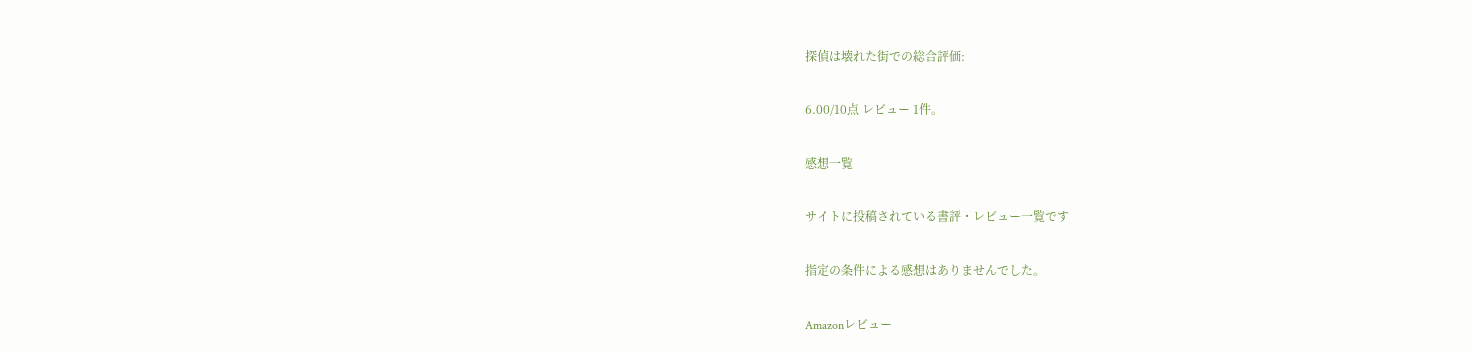探偵は壊れた街での総合評価:

6.00/10点 レビュー 1件。

感想一覧

サイトに投稿されている書評・レビュー一覧です

指定の条件による感想はありませんでした。

Amazonレビュー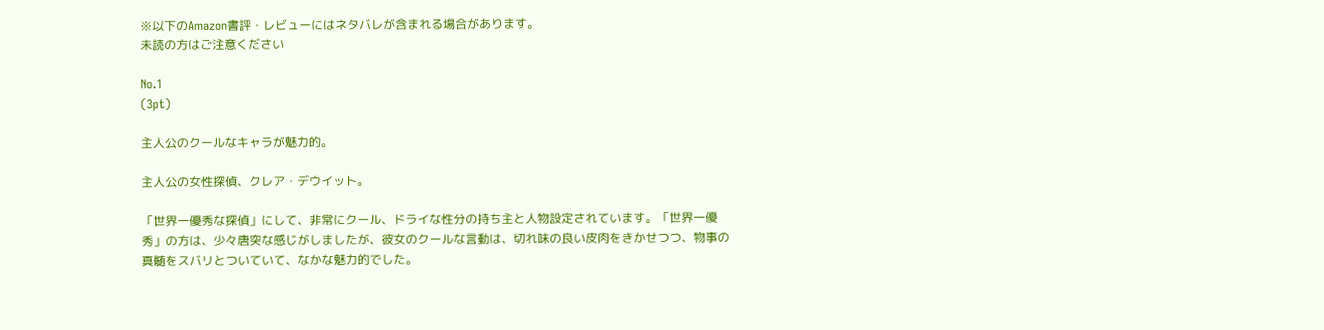※以下のAmazon書評・レビューにはネタバレが含まれる場合があります。
未読の方はご注意ください

No.1
(3pt)

主人公のクールなキャラが魅力的。

主人公の女性探偵、クレア・デウイット。

「世界一優秀な探偵」にして、非常にクール、ドライな性分の持ち主と人物設定されています。「世界一優秀」の方は、少々唐突な感じがしましたが、彼女のクールな言動は、切れ味の良い皮肉をきかせつつ、物事の真髄をスバリとついていて、なかな魅力的でした。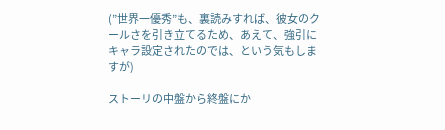(”世界一優秀”も、裏読みすれば、彼女のクールさを引き立てるため、あえて、強引にキャラ設定されたのでは、という気もしますが)

ストーリの中盤から終盤にか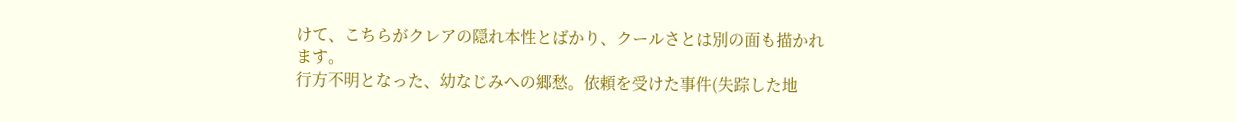けて、こちらがクレアの隠れ本性とばかり、クールさとは別の面も描かれます。
行方不明となった、幼なじみへの郷愁。依頼を受けた事件(失踪した地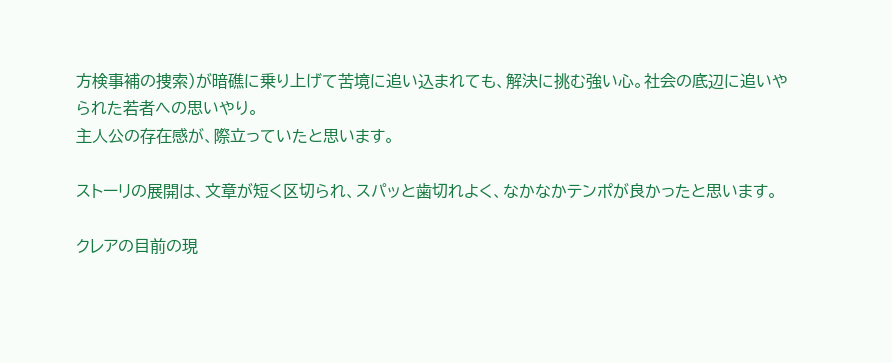方検事補の捜索)が暗礁に乗り上げて苦境に追い込まれても、解決に挑む強い心。社会の底辺に追いやられた若者への思いやり。
主人公の存在感が、際立っていたと思います。

ストーリの展開は、文章が短く区切られ、スパッと歯切れよく、なかなかテンポが良かったと思います。

クレアの目前の現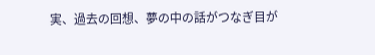実、過去の回想、夢の中の話がつなぎ目が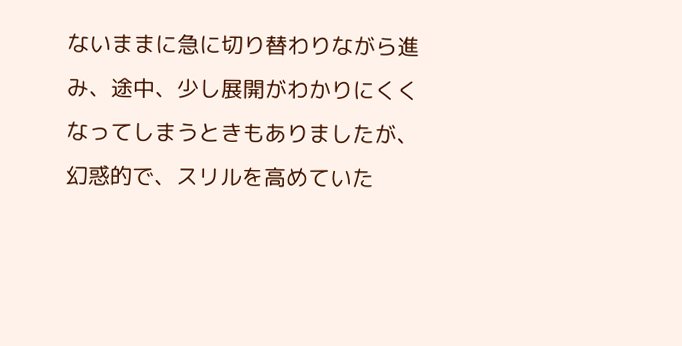ないままに急に切り替わりながら進み、途中、少し展開がわかりにくくなってしまうときもありましたが、幻惑的で、スリルを高めていた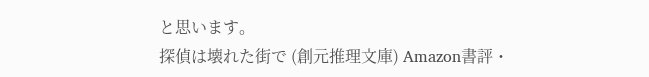と思います。
探偵は壊れた街で (創元推理文庫) Amazon書評・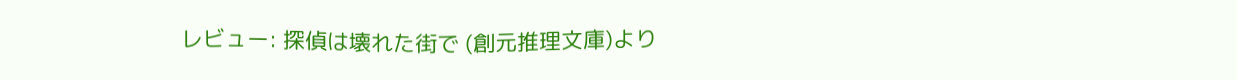レビュー: 探偵は壊れた街で (創元推理文庫)より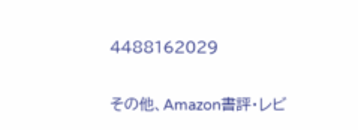4488162029

その他、Amazon書評・レビ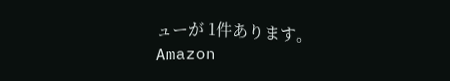ューが 1件あります。
Amazon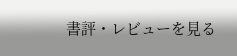書評・レビューを見る